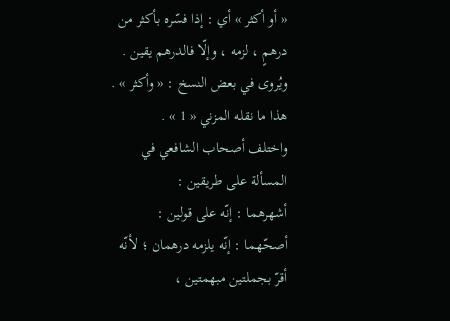« أو أكثر » أي : إذا فسّره بأكثر من درهمٍ ، لزمه ، وإلّا فالدرهم يقين . ويُروى في بعض النسخ : « وأكثر » . هذا ما نقله المزني « 1 » .
واختلف أصحاب الشافعي في المسألة على طريقين :
أشهرهما : إنّه على قولين :
أصحّهما : إنّه يلزمه درهمان ؛ لأنّه أقرّ بجملتين مبهمتين ،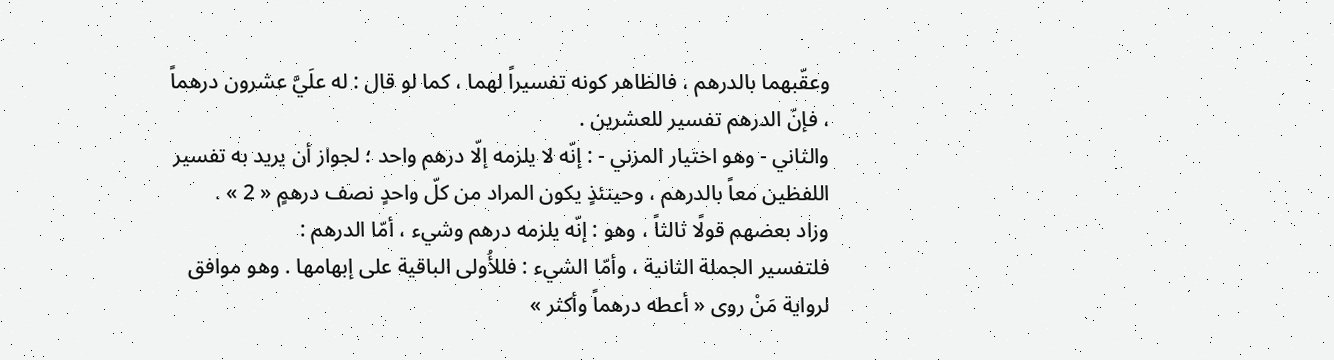وعقّبهما بالدرهم ، فالظاهر كونه تفسيراً لهما ، كما لو قال : له علَيَّ عشرون درهماً ، فإنّ الدرهم تفسير للعشرين .
والثاني - وهو اختيار المزني - : إنّه لا يلزمه إلّا درهم واحد ؛ لجواز أن يريد به تفسير اللفظين معاً بالدرهم ، وحينئذٍ يكون المراد من كلّ واحدٍ نصف درهمٍ « 2 » .
وزاد بعضهم قولًا ثالثاً ، وهو : إنّه يلزمه درهم وشيء ، أمّا الدرهم :
فلتفسير الجملة الثانية ، وأمّا الشيء : فللأُولى الباقية على إبهامها . وهو موافق لرواية مَنْ روى « أعطه درهماً وأكثر »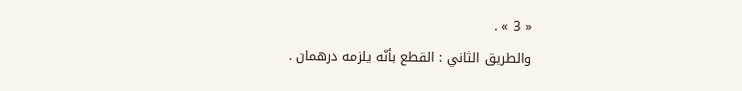« 3 » .
والطريق الثاني : القطع بأنّه يلزمه درهمان .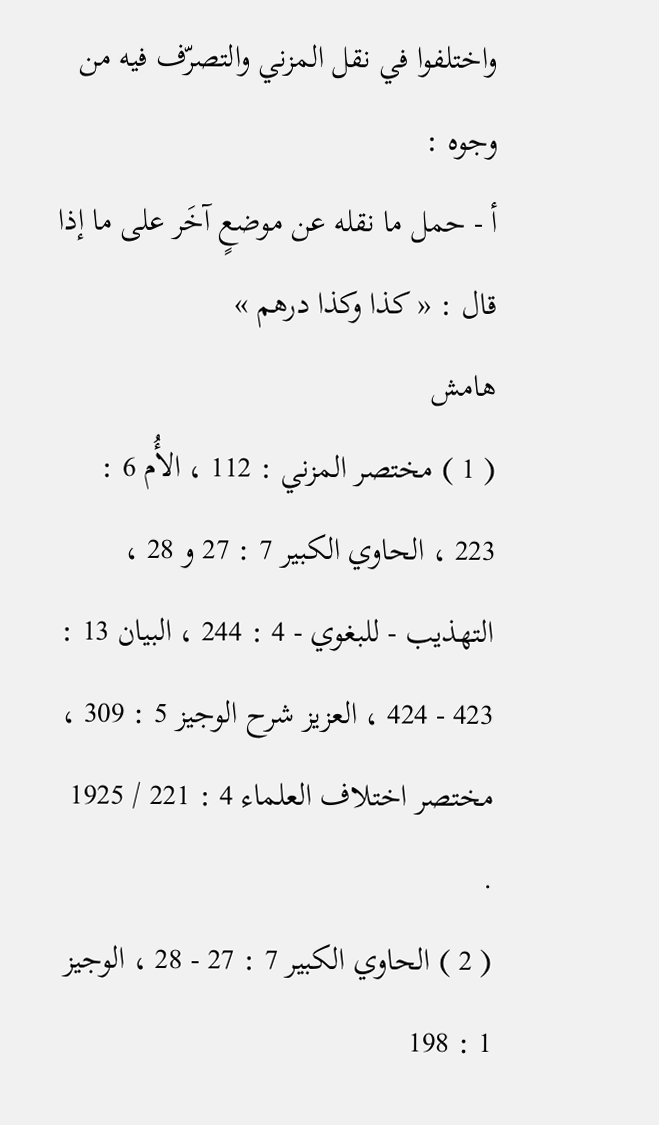واختلفوا في نقل المزني والتصرّف فيه من وجوه :
أ - حمل ما نقله عن موضعٍ آخَر على ما إذا قال : « كذا وكذا درهم »
هامش
( 1 ) مختصر المزني : 112 ، الأُم 6 : 223 ، الحاوي الكبير 7 : 27 و 28 ، التهذيب - للبغوي - 4 : 244 ، البيان 13 : 423 - 424 ، العزيز شرح الوجيز 5 : 309 ، مختصر اختلاف العلماء 4 : 221 / 1925 .
( 2 ) الحاوي الكبير 7 : 27 - 28 ، الوجيز 1 : 198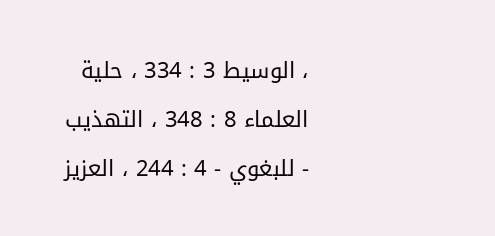، الوسيط 3 : 334 ، حلية العلماء 8 : 348 ، التهذيب - للبغوي - 4 : 244 ، العزيز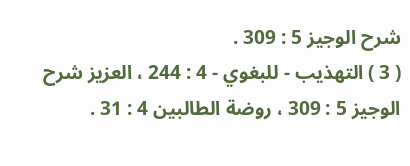شرح الوجيز 5 : 309 .
( 3 ) التهذيب - للبغوي - 4 : 244 ، العزيز شرح الوجيز 5 : 309 ، روضة الطالبين 4 : 31 .